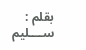بقلم : ســــليم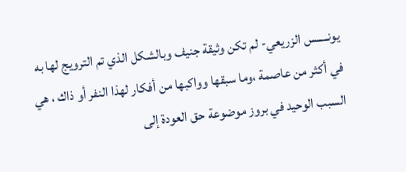يونـــــس الزريعي- لم تكن وثيقة جنيف وبالشكل الذي تم الترويج لها به في أكثر من عاصمة ،وما سبقها وواكبها من أفكار لهذا النفر أو ذاك ، هي السبب الوحيد في بروز موضوعة حق العودة إلى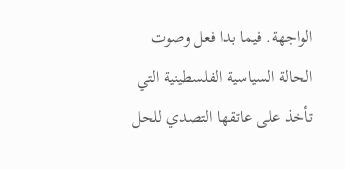الواجهة. فيما بدا فعل وصوت الحالة السياسية الفلسطينية التي تأخذ على عاتقها التصدي للحل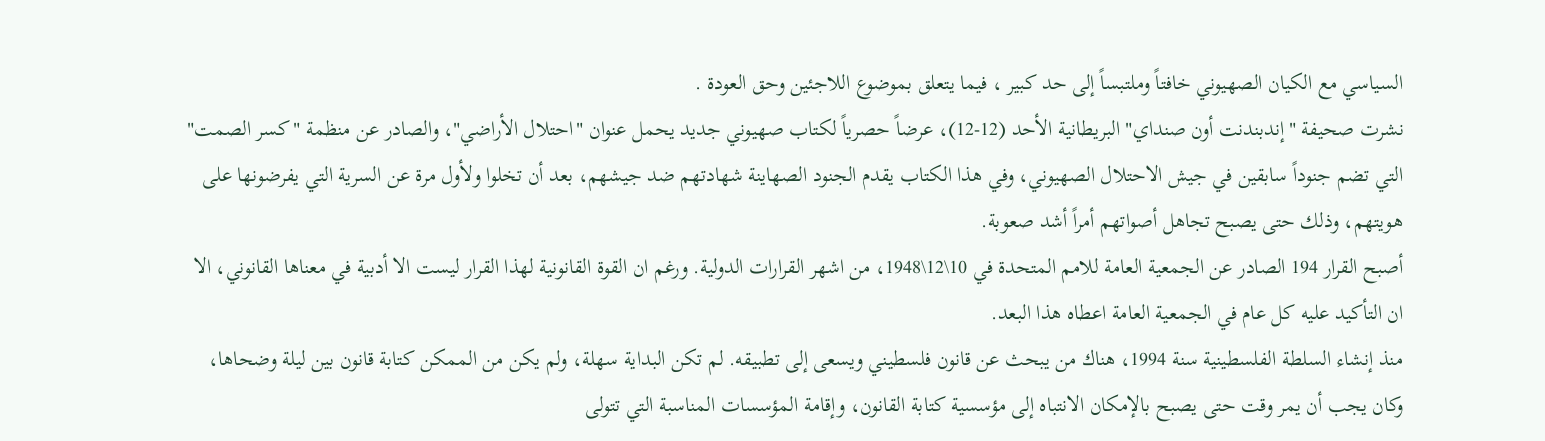السياسي مع الكيان الصهيوني خافتاً وملتبساً إلى حد كبير ، فيما يتعلق بموضوع اللاجئين وحق العودة .
نشرت صحيفة "إندبندنت أون صنداي" البريطانية الأحد (12-12)، عرضاً حصرياً لكتاب صهيوني جديد يحمل عنوان "احتلال الأراضي"، والصادر عن منظمة "كسر الصمت" التي تضم جنوداً سابقين في جيش الاحتلال الصهيوني، وفي هذا الكتاب يقدم الجنود الصهاينة شهادتهم ضد جيشهم، بعد أن تخلوا ولأول مرة عن السرية التي يفرضونها على هويتهم، وذلك حتى يصبح تجاهل أصواتهم أمراً أشد صعوبة.
أصبح القرار 194 الصادر عن الجمعية العامة للامم المتحدة في 10\12\1948، من اشهر القرارات الدولية. ورغم ان القوة القانونية لهذا القرار ليست الا أدبية في معناها القانوني، الا ان التأكيد عليه كل عام في الجمعية العامة اعطاه هذا البعد.
منذ إنشاء السلطة الفلسطينية سنة 1994، هناك من يبحث عن قانون فلسطيني ويسعى إلى تطبيقه. لم تكن البداية سهلة، ولم يكن من الممكن كتابة قانون بين ليلة وضحاها، وكان يجب أن يمر وقت حتى يصبح بالإمكان الانتباه إلى مؤسسية كتابة القانون، وإقامة المؤسسات المناسبة التي تتولى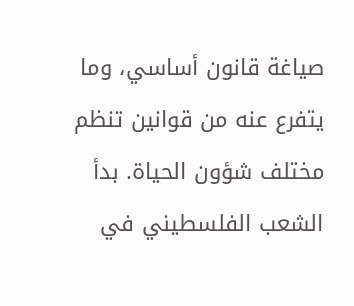صياغة قانون أساسي، وما يتفرع عنه من قوانين تنظم مختلف شؤون الحياة. بدأ الشعب الفلسطيني في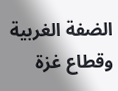الضفة الغربية وقطاع غزة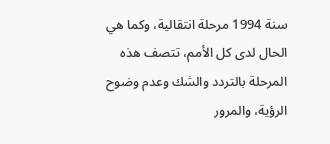سنة 1994 مرحلة انتقالية، وكما هي الحال لدى كل الأمم، تتصف هذه المرحلة بالتردد والشك وعدم وضوح الرؤية، والمرور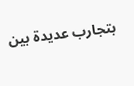بتجارب عديدة بين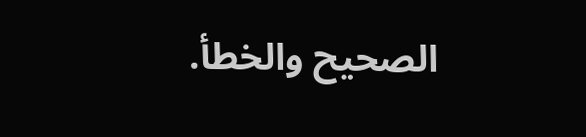الصحيح والخطأ.